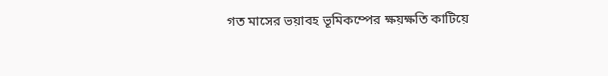গত মাসের ভয়াবহ ভূমিকম্পের ক্ষয়ক্ষতি কাটিয়ে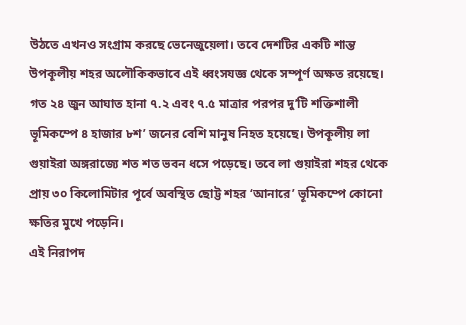উঠতে এখনও সংগ্রাম করছে ভেনেজুয়েলা। তবে দেশটির একটি শান্ত উপকূলীয় শহর অলৌকিকভাবে এই ধ্বংসযজ্ঞ থেকে সম্পূর্ণ অক্ষত রয়েছে।
গত ২৪ জুন আঘাত হানা ৭.২ এবং ৭.৫ মাত্রার পরপর দু’টি শক্তিশালী ভূমিকম্পে ৪ হাজার ৮শ’ জনের বেশি মানুষ নিহত হয়েছে। উপকূলীয় লা গুয়াইরা অঙ্গরাজ্যে শত শত ভবন ধসে পড়েছে। তবে লা গুয়াইরা শহর থেকে প্রায় ৩০ কিলোমিটার পূর্বে অবস্থিত ছোট্ট শহর ‘আনারে’ ভূমিকম্পে কোনো ক্ষতির মুখে পড়েনি।
এই নিরাপদ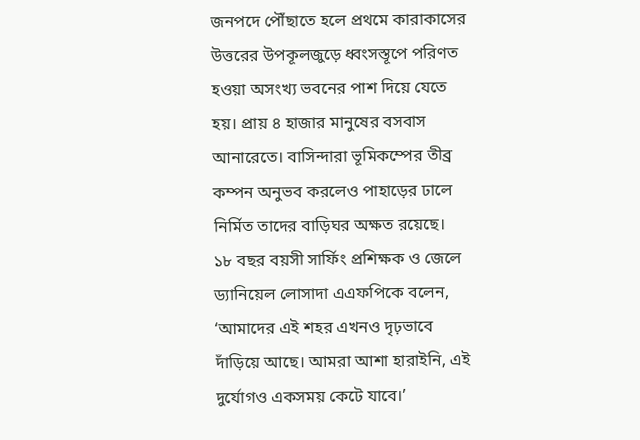জনপদে পৌঁছাতে হলে প্রথমে কারাকাসের উত্তরের উপকূলজুড়ে ধ্বংসস্তূপে পরিণত হওয়া অসংখ্য ভবনের পাশ দিয়ে যেতে হয়। প্রায় ৪ হাজার মানুষের বসবাস আনারেতে। বাসিন্দারা ভূমিকম্পের তীব্র কম্পন অনুভব করলেও পাহাড়ের ঢালে নির্মিত তাদের বাড়িঘর অক্ষত রয়েছে।
১৮ বছর বয়সী সার্ফিং প্রশিক্ষক ও জেলে ড্যানিয়েল লোসাদা এএফপিকে বলেন, ‘আমাদের এই শহর এখনও দৃঢ়ভাবে দাঁড়িয়ে আছে। আমরা আশা হারাইনি, এই দুর্যোগও একসময় কেটে যাবে।’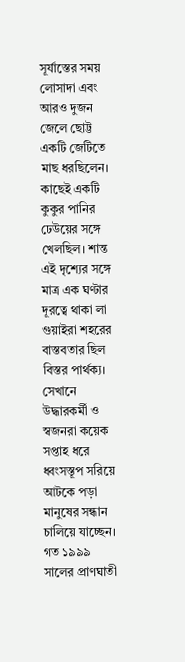সূর্যাস্তের সময় লোসাদা এবং আরও দুজন জেলে ছোট্ট একটি জেটিতে মাছ ধরছিলেন। কাছেই একটি কুকুর পানির ঢেউয়ের সঙ্গে খেলছিল। শান্ত এই দৃশ্যের সঙ্গে মাত্র এক ঘণ্টার দূরত্বে থাকা লা গুয়াইরা শহরের বাস্তবতার ছিল বিস্তর পার্থক্য।
সেখানে উদ্ধারকর্মী ও স্বজনরা কয়েক সপ্তাহ ধরে ধ্বংসস্তূপ সরিয়ে আটকে পড়া মানুষের সন্ধান চালিয়ে যাচ্ছেন। গত ১৯৯৯ সালের প্রাণঘাতী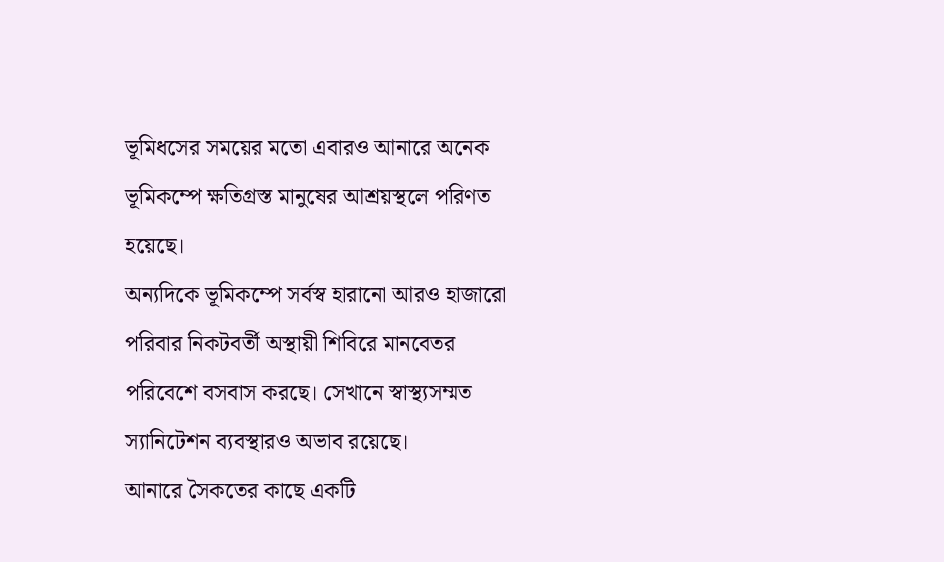ভূমিধসের সময়ের মতো এবারও আনারে অনেক ভূমিকম্পে ক্ষতিগ্রস্ত মানুষের আশ্রয়স্থলে পরিণত হয়েছে।
অন্যদিকে ভূমিকম্পে সর্বস্ব হারানো আরও হাজারো পরিবার নিকটবর্তী অস্থায়ী শিবিরে মানবেতর পরিবেশে বসবাস করছে। সেখানে স্বাস্থ্যসম্মত স্যানিটেশন ব্যবস্থারও অভাব রয়েছে।
আনারে সৈকতের কাছে একটি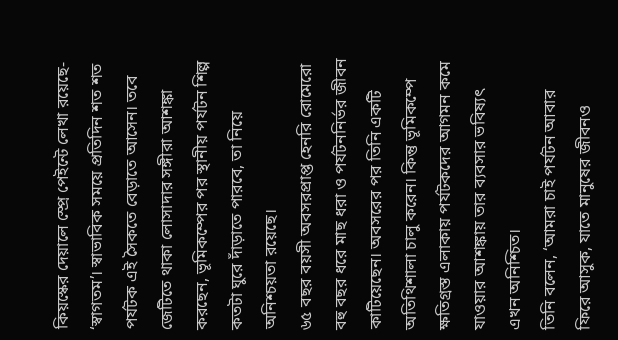কিয়স্কের দেয়ালে স্প্রে পেইন্টে লেখা রয়েছে- ‘স্বাগতম’। স্বাভাবিক সময়ে প্রতিদিন শত শত পর্যটক এই সৈকতে বেড়াতে আসেন। তবে জেটিতে থাকা লোসাদার সঙ্গীরা আশঙ্কা করছেন, ভূমিকম্পের পর স্থানীয় পর্যটন শিল্প কতটা ঘুরে দাঁড়াতে পারবে, তা নিয়ে অনিশ্চয়তা রয়েছে।
৬৫ বছর বয়সী অবসরপ্রাপ্ত হেনরি রোমেরো বহু বছর ধরে মাছ ধরা ও পর্যটননির্ভর জীবন কাটিয়েছেন। অবসরের পর তিনি একটি অতিথিশালা চালু করেন। কিন্তু ভূমিকম্পে ক্ষতিগ্রস্ত এলাকায় পর্যটকদের আগমন কমে যাওয়ার আশঙ্কায় তার ব্যবসার ভবিষ্যৎ এখন অনিশ্চিত।
তিনি বলেন, ‘আমরা চাই পর্যটন আবার ফিরে আসুক, যাতে মানুষের জীবনও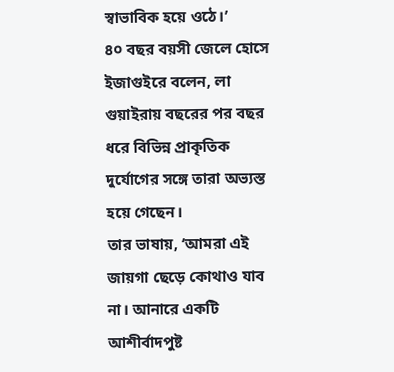স্বাভাবিক হয়ে ওঠে।’
৪০ বছর বয়সী জেলে হোসে ইজাগুইরে বলেন, লা গুয়াইরায় বছরের পর বছর ধরে বিভিন্ন প্রাকৃতিক দুর্যোগের সঙ্গে তারা অভ্যস্ত হয়ে গেছেন।
তার ভাষায়, ‘আমরা এই জায়গা ছেড়ে কোথাও যাব না। আনারে একটি আশীর্বাদপুষ্ট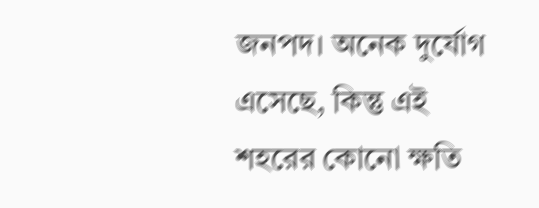জনপদ। অনেক দুর্যোগ এসেছে, কিন্তু এই শহরের কোনো ক্ষতি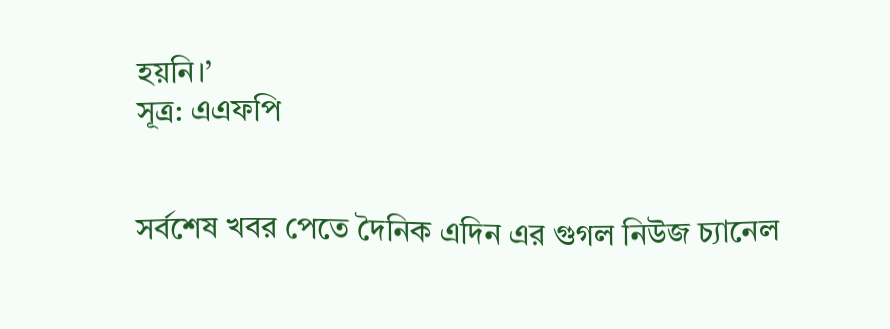হয়নি।’
সূত্র: এএফপি


সর্বশেষ খবর পেতে দৈনিক এদিন এর গুগল নিউজ চ্যানেল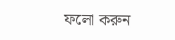ফলো করুন